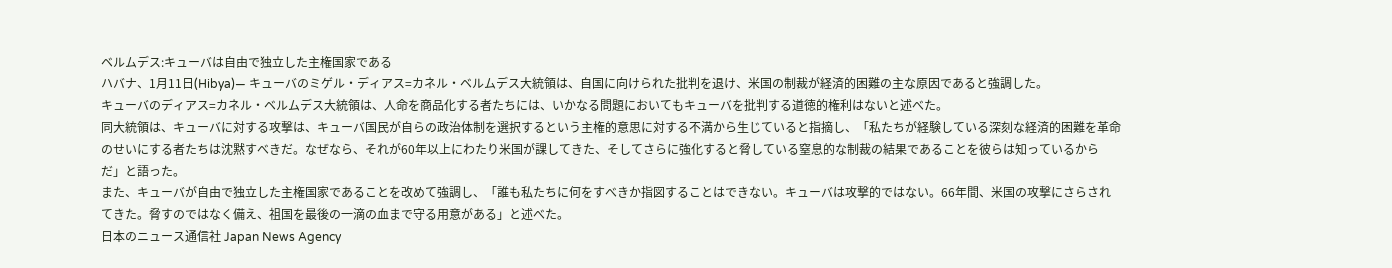ベルムデス:キューバは自由で独立した主権国家である
ハバナ、1月11日(Hibya)― キューバのミゲル・ディアス=カネル・ベルムデス大統領は、自国に向けられた批判を退け、米国の制裁が経済的困難の主な原因であると強調した。
キューバのディアス=カネル・ベルムデス大統領は、人命を商品化する者たちには、いかなる問題においてもキューバを批判する道徳的権利はないと述べた。
同大統領は、キューバに対する攻撃は、キューバ国民が自らの政治体制を選択するという主権的意思に対する不満から生じていると指摘し、「私たちが経験している深刻な経済的困難を革命のせいにする者たちは沈黙すべきだ。なぜなら、それが60年以上にわたり米国が課してきた、そしてさらに強化すると脅している窒息的な制裁の結果であることを彼らは知っているからだ」と語った。
また、キューバが自由で独立した主権国家であることを改めて強調し、「誰も私たちに何をすべきか指図することはできない。キューバは攻撃的ではない。66年間、米国の攻撃にさらされてきた。脅すのではなく備え、祖国を最後の一滴の血まで守る用意がある」と述べた。
日本のニュース通信社 Japan News Agency